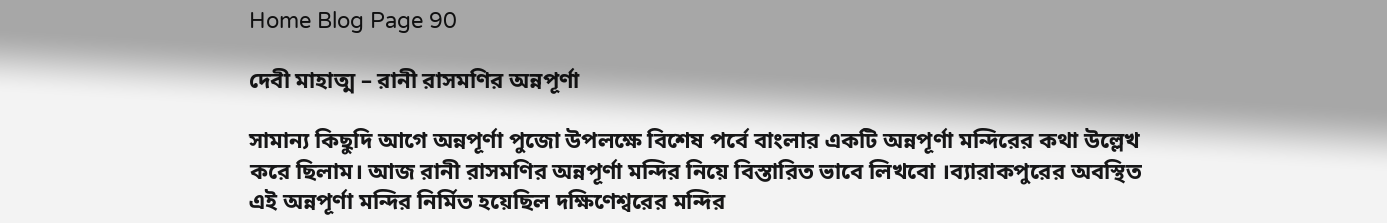Home Blog Page 90

দেবী মাহাত্ম – রানী রাসমণির অন্নপূর্ণা

সামান্য কিছুদি আগে অন্নপূর্ণা পুজো উপলক্ষে বিশেষ পর্বে বাংলার একটি অন্নপূর্ণা মন্দিরের কথা উল্লেখ করে ছিলাম। আজ রানী রাসমণির অন্নপূর্ণা মন্দির নিয়ে বিস্তারিত ভাবে লিখবো ।ব্যারাকপুরের অবস্থিত এই অন্নপূর্ণা মন্দির নির্মিত হয়েছিল দক্ষিণেশ্বরের মন্দির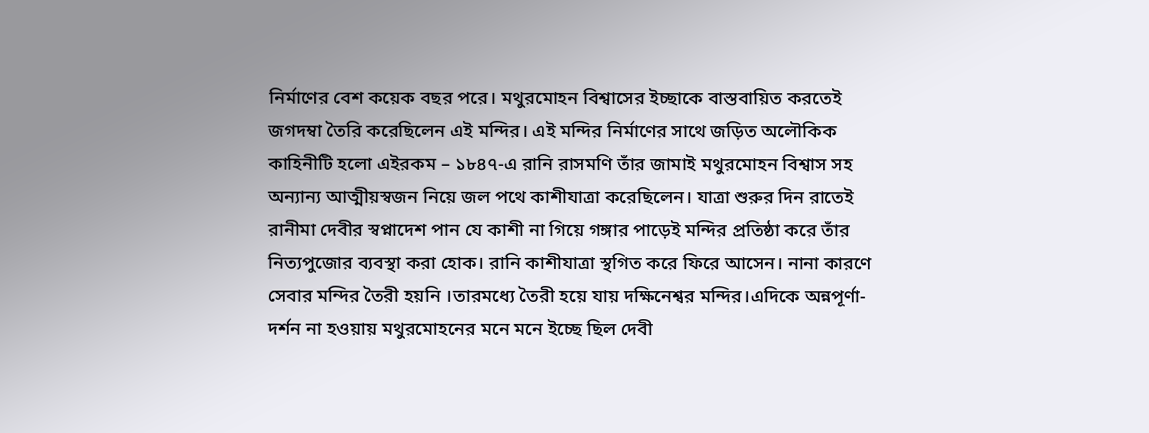নির্মাণের বেশ কয়েক বছর পরে। মথুরমোহন বিশ্বাসের ইচ্ছাকে বাস্তবায়িত করতেই জগদম্বা তৈরি করেছিলেন এই মন্দির। এই মন্দির নির্মাণের সাথে জড়িত অলৌকিক কাহিনীটি হলো এইরকম – ১৮৪৭-এ রানি রাসমণি তাঁর জামাই মথুরমোহন বিশ্বাস সহ অন্যান্য আত্মীয়স্বজন নিয়ে জল পথে কাশীযাত্রা করেছিলেন। যাত্রা শুরুর দিন রাতেই রানীমা দেবীর স্বপ্নাদেশ পান যে কাশী না গিয়ে গঙ্গার পাড়েই মন্দির প্রতিষ্ঠা করে তাঁর নিত্যপুজোর ব্যবস্থা করা হোক। রানি কাশীযাত্রা স্থগিত করে ফিরে আসেন। নানা কারণে সেবার মন্দির তৈরী হয়নি ।তারমধ্যে তৈরী হয়ে যায় দক্ষিনেশ্বর মন্দির।এদিকে অন্নপূর্ণা-দর্শন না হওয়ায় মথুরমোহনের মনে মনে ইচ্ছে ছিল দেবী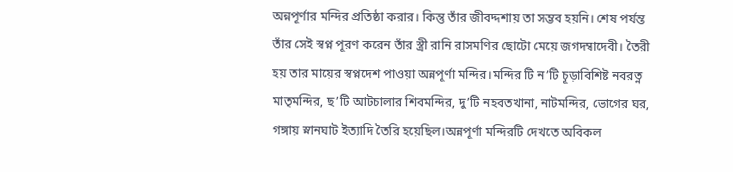অন্নপূর্ণার মন্দির প্রতিষ্ঠা করার। কিন্তু তাঁর জীবদ্দশায় তা সম্ভব হয়নি। শেষ পর্যন্ত তাঁর সেই স্বপ্ন পূরণ করেন তাঁর স্ত্রী রানি রাসমণির ছোটো মেয়ে জগদম্বাদেবী। তৈরী হয় তার মায়ের স্বপ্নদেশ পাওয়া অন্নপূর্ণা মন্দির।মন্দির টি ন’টি চূড়াবিশিষ্ট নবরত্ন মাতৃমন্দির, ছ’টি আটচালার শিবমন্দির, দু’টি নহবতখানা, নাটমন্দির, ভোগের ঘর, গঙ্গায় স্নানঘাট ইত্যাদি তৈরি হয়েছিল।অন্নপূর্ণা মন্দিরটি দেখতে অবিকল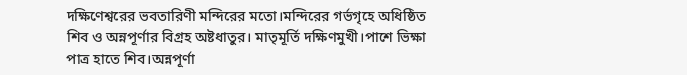দক্ষিণেশ্বরের ভবতারিণী মন্দিরের মতো।মন্দিরের গর্ভগৃহে অধিষ্ঠিত শিব ও অন্নপূর্ণার বিগ্রহ অষ্টধাতুর। মাতৃমূর্তি দক্ষিণমুখী।পাশে ভিক্ষা পাত্র হাতে শিব।অন্নপূর্ণা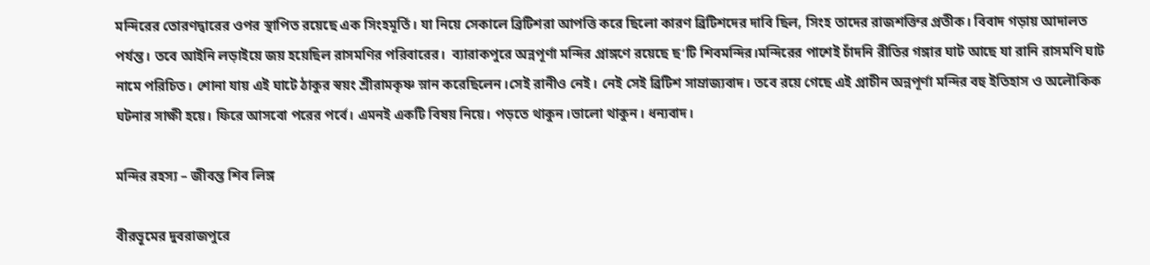মন্দিরের তোরণদ্বারের ওপর স্থাপিত রয়েছে এক সিংহমূর্তি। যা নিয়ে সেকালে ব্রিটিশরা আপত্তি করে ছিলো কারণ ব্রিটিশদের দাবি ছিল, সিংহ তাদের রাজশক্তির প্রতীক। বিবাদ গড়ায় আদালত পর্যন্ত। তবে আইনি লড়াইয়ে জয় হয়েছিল রাসমণির পরিবারের।  ব্যারাকপুরে অন্নপূর্ণা মন্দির প্রাঙ্গণে রয়েছে ছ’টি শিবমন্দির।মন্দিরের পাশেই চাঁদনি রীতির গঙ্গার ঘাট আছে যা রানি রাসমণি ঘাট নামে পরিচিত। শোনা যায় এই ঘাটে ঠাকুর স্বয়ং শ্রীরামকৃষ্ণ স্নান করেছিলেন।সেই রানীও নেই। নেই সেই ব্রিটিশ সাম্রাজ্যবাদ। তবে রয়ে গেছে এই প্রাচীন অন্নপূর্ণা মন্দির বহু ইতিহাস ও অলৌকিক ঘটনার সাক্ষী হয়ে। ফিরে আসবো পরের পর্বে। এমনই একটি বিষয় নিয়ে। পড়তে থাকুন।ভালো থাকুন। ধন্যবাদ।

মন্দির রহস্য – জীবন্ত শিব লিঙ্গ

বীরভূমের দুবরাজপুরে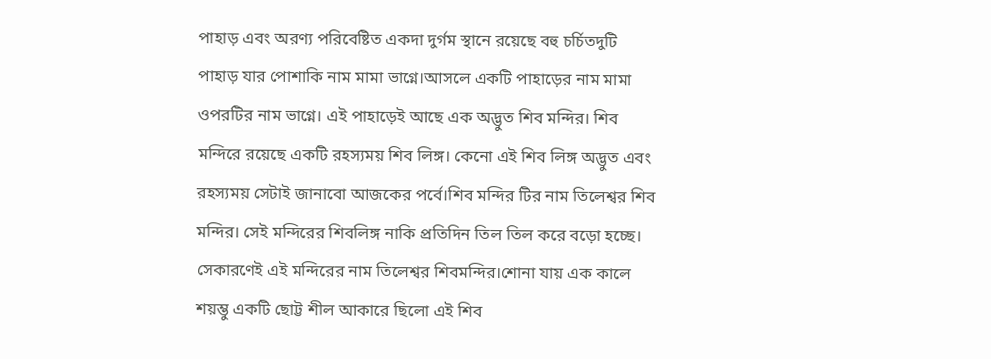পাহাড় এবং অরণ্য পরিবেষ্টিত একদা দুর্গম স্থানে রয়েছে বহু চর্চিতদুটি পাহাড় যার পোশাকি নাম মামা ভাগ্নে।আসলে একটি পাহাড়ের নাম মামা ওপরটির নাম ভাগ্নে। এই পাহাড়েই আছে এক অদ্ভুত শিব মন্দির। শিব মন্দিরে রয়েছে একটি রহস্যময় শিব লিঙ্গ। কেনো এই শিব লিঙ্গ অদ্ভুত এবং রহস্যময় সেটাই জানাবো আজকের পর্বে।শিব মন্দির টির নাম তিলেশ্বর শিব মন্দির। সেই মন্দিরের শিবলিঙ্গ নাকি প্রতিদিন তিল তিল করে বড়ো হচ্ছে। সেকারণেই এই মন্দিরের নাম তিলেশ্বর শিবমন্দির।শোনা যায় এক কালে শয়ম্ভু একটি ছোট্ট শীল আকারে ছিলো এই শিব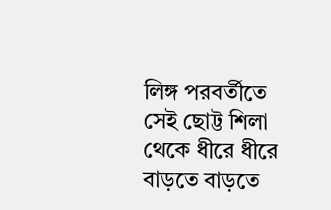লিঙ্গ পরবর্তীতে সেই ছোট্ট শিলা থেকে ধীরে ধীরে বাড়তে বাড়তে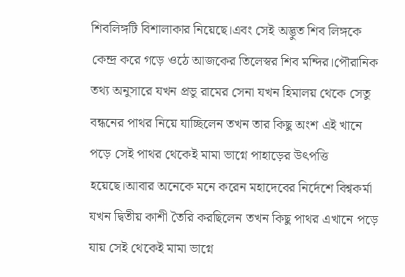শিবলিঙ্গটি বিশালাকার নিয়েছে।এবং সেই অদ্ভুত শিব লিঙ্গকে কেন্দ্র করে গড়ে ওঠে আজকের তিলেস্বর শিব মন্দির।পৌরানিক তথ্য অনুসারে যখন প্রভু রামের সেনা যখন হিমালয় থেকে সেতু বন্ধনের পাথর নিয়ে যাচ্ছিলেন তখন তার কিছু অংশ এই খানে পড়ে সেই পাথর থেকেই মামা ভাগ্নে পাহাড়ের উত্‍পত্তি হয়েছে।আবার অনেকে মনে করেন মহাদেবের নির্দেশে বিশ্বকর্মা যখন দ্বিতীয় কাশী তৈরি করছিলেন তখন কিছু পাথর এখানে পড়ে যায় সেই থেকেই মামা ভাগ্নে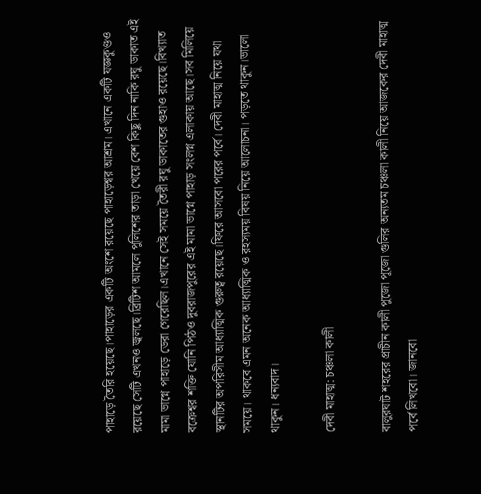পাহাড়ে তৈরি হয়েছে।পাহাড়ের একটি অংশে রয়েছে পাহাড়েশ্বর আশ্রম। এখানে একটি যজ্ঞকুণ্ডও রয়েছে সেটি এখনও জ্বলছে।ব্রিটিশ আমলে পুলিশের তাড়া খেয়ে বেশ কিছু দিন নাকি রঘু ডাকাত এই মামা ভাগ্নে পাহাড়ে ডেরা গেরেছিল।এখানে সেই সময়ে তৈরী রঘু ডাকাতের গুহাও রয়েছে।বিখ্যাত বক্রেশ্বর শক্তি যোনি পিঠও দুবরাজপুরের এই মামা ভাগ্নে পাহাড় সংলগ্ন এলাকায় আছে।সব মিলিয়ে স্থানটির অপরিসীম আধ্যাত্মিক গুরুত্ব রয়েছে।ফিরে আসবো পরের পর্বে। দেবী মাহাত্ম নিয়ে যথা সময়ে। থাকবে এমন অনেক আধ্যাত্মিক ও রহস্যময় বিষয় নিয়ে আলোচনা। পড়তে থাকুন।ভালো থাকুন। ধন্যবাদ।

দেবী মাহাত্ম: চঞ্চলা কালী

বালুরঘাট শহরের প্রাচীন কালী পুজো পূজো গুলির অন্যতম চঞ্চলা কালী নিয়ে আজকের দেবী মাহাত্ম পর্বে লিখবো। জানবো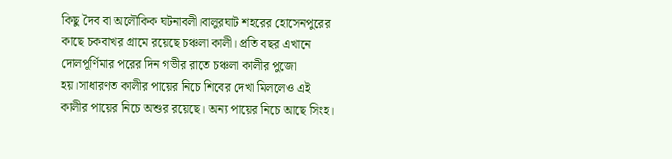কিছু দৈব বা অলৌকিক ঘটনাবলী।বালুরঘাট শহরের হোসেনপুরের কাছে চকবাখর গ্রামে রয়েছে চঞ্চলা কালী। প্রতি বছর এখানে দোলপূর্ণিমার পরের দিন গভীর রাতে চঞ্চলা কালীর পুজো হয়।সাধারণত কালীর পায়ের নিচে শিবের দেখা মিললেও এই কালীর পায়ের নিচে অশুর রয়েছে। অন্য পায়ের নিচে আছে সিংহ।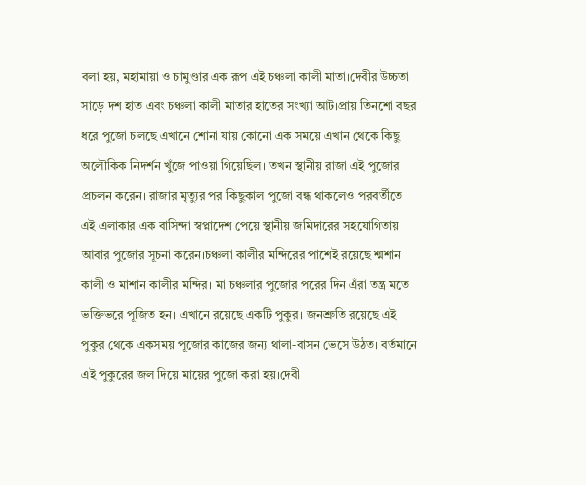বলা হয়, মহামায়া ও চামুণ্ডার এক রূপ এই চঞ্চলা কালী মাতা।দেবীর উচ্চতা সাড়ে দশ হাত এবং চঞ্চলা কালী মাতার হাতের সংখ্যা আট।প্রায় তিনশো বছর ধরে পুজো চলছে এখানে শোনা যায় কোনো এক সময়ে এখান থেকে কিছু অলৌকিক নিদর্শন খুঁজে পাওয়া গিয়েছিল। তখন স্থানীয় রাজা এই পুজোর প্রচলন করেন। রাজার মৃত্যুর পর কিছুকাল পুজো বন্ধ থাকলেও পরবর্তীতে এই এলাকার এক বাসিন্দা স্বপ্নাদেশ পেয়ে স্থানীয় জমিদারের সহযোগিতায় আবার পুজোর সূচনা করেন।চঞ্চলা কালীর মন্দিরের পাশেই রয়েছে শ্মশান কালী ও মাশান কালীর মন্দির। মা চঞ্চলার পুজোর পরের দিন এঁরা তন্ত্র মতে ভক্তিভরে পূজিত হন। এখানে রয়েছে একটি পুকুর। জনশ্রুতি রয়েছে এই পুকুর থেকে একসময় পূজোর কাজের জন্য থালা-বাসন ভেসে উঠত। বর্তমানে এই পুকুরের জল দিয়ে মায়ের পুজো করা হয়।দেবী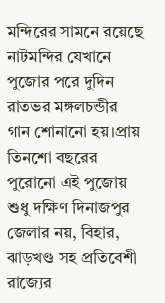মন্দিরের সামনে রয়েছে নাটমন্দির যেখানে পুজোর পরে দুদিন রাতভর মঙ্গলচন্ডীর গান শোনানো হয়।প্রায় তিনশো বছরের পুরোনো এই পুজোয় শুধু দক্ষিণ দিনাজপুর জেলার নয়, বিহার, ঝাড়খণ্ড সহ প্রতিবেশী রাজ্যের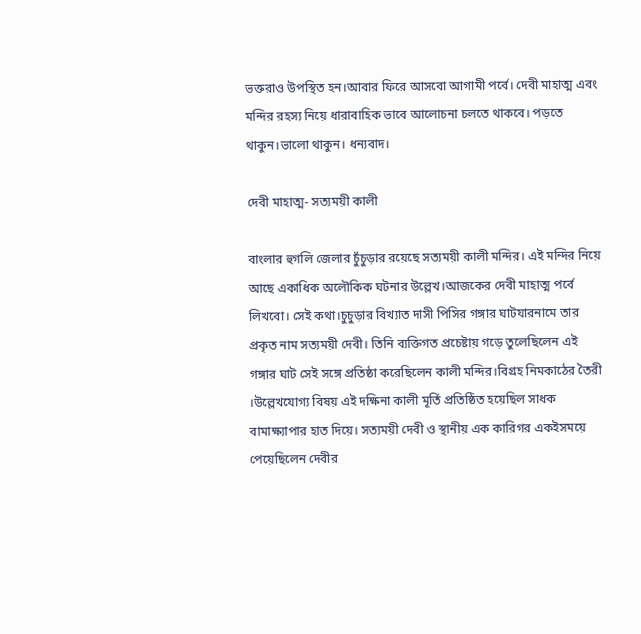ভক্তরাও উপস্থিত হন।আবার ফিরে আসবো আগামী পর্বে। দেবী মাহাত্ম এবং মন্দির রহস্য নিয়ে ধারাবাহিক ভাবে আলোচনা চলতে থাকবে। পড়তে থাকুন।ভালো থাকুন। ধন্যবাদ।

দেবী মাহাত্ম- সত্যময়ী কালী

বাংলার হুগলি জেলার চুঁচুড়ার রয়েছে সত্যময়ী কালী মন্দির। এই মন্দির নিয়ে আছে একাধিক অলৌকিক ঘটনার উল্লেখ।আজকের দেবী মাহাত্ম পর্বে লিখবো। সেই কথা।চুচুড়ার বিখ্যাত দাসী পিসির গঙ্গার ঘাটযারনামে তার প্রকৃত নাম সত্যময়ী দেবী। তিনি ব্যক্তিগত প্রচেষ্টায় গড়ে তুলেছিলেন এই গঙ্গার ঘাট সেই সঙ্গে প্রতিষ্ঠা করেছিলেন কালী মন্দির।বিগ্রহ নিমকাঠের তৈরী ।উল্লেখযোগ্য বিষয় এই দক্ষিনা কালী মূর্তি প্রতিষ্ঠিত হয়েছিল সাধক বামাক্ষ্যাপার হাত দিয়ে। সত্যময়ী দেবী ও স্থানীয় এক কারিগর একইসময়ে পেয়েছিলেন দেবীর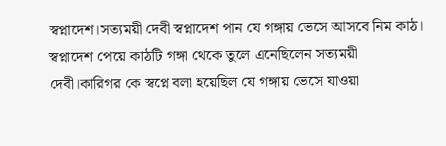স্বপ্নাদেশ।সত্যময়ী দেবী স্বপ্নাদেশ পান যে গঙ্গায় ভেসে আসবে নিম কাঠ। স্বপ্নাদেশ পেয়ে কাঠটি গঙ্গা থেকে তুলে এনেছিলেন সত্যময়ী দেবী।কারিগর কে স্বপ্নে বলা হয়েছিল যে গঙ্গায় ভেসে যাওয়া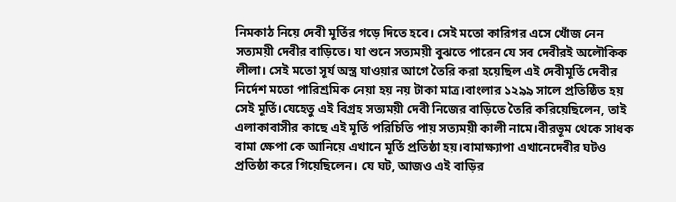নিমকাঠ নিয়ে দেবী মূর্তির গড়ে দিতে হবে। সেই মতো কারিগর এসে খোঁজ নেন সত্যময়ী দেবীর বাড়িতে। যা শুনে সত্যময়ী বুঝতে পারেন যে সব দেবীরই অলৌকিক লীলা। সেই মতো সূর্য অস্ত্র যাওয়ার আগে তৈরি করা হয়েছিল এই দেবীমূর্তি দেবীর নির্দেশ মতো পারিশ্রমিক নেয়া হয় নয় টাকা মাত্র।বাংলার ১২৯৯ সালে প্রতিষ্ঠিত হয় সেই মূর্তি।যেহেতু এই বিগ্রহ সত্যময়ী দেবী নিজের বাড়িতে তৈরি করিয়েছিলেন, তাই এলাকাবাসীর কাছে এই মূর্তি পরিচিতি পায় সত্যময়ী কালী নামে।বীরভূম থেকে সাধক বামা ক্ষেপা কে আনিয়ে এখানে মূর্তি প্রতিষ্ঠা হয়।বামাক্ষ্যাপা এখানেদেবীর ঘটও প্রতিষ্ঠা করে গিয়েছিলেন। যে ঘট, আজও এই বাড়ির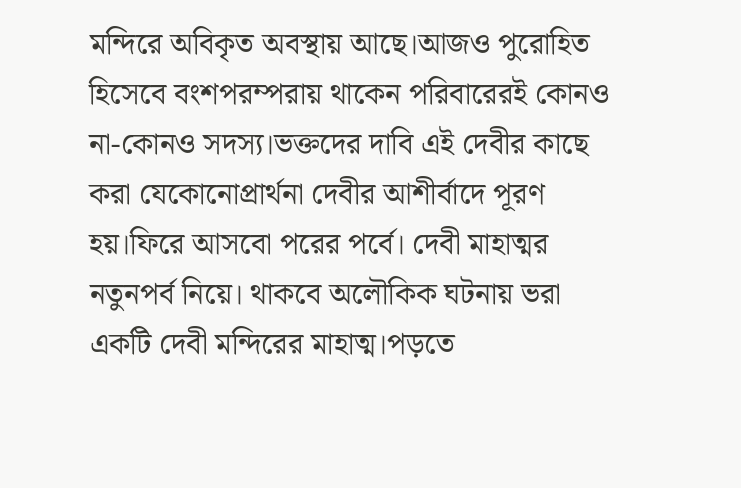মন্দিরে অবিকৃত অবস্থায় আছে।আজও পুরোহিত হিসেবে বংশপরম্পরায় থাকেন পরিবারেরই কোনও না-কোনও সদস্য।ভক্তদের দাবি এই দেবীর কাছে করা যেকোনোপ্রার্থনা দেবীর আশীর্বাদে পূরণ হয়।ফিরে আসবো পরের পর্বে। দেবী মাহাত্মর নতুনপর্ব নিয়ে। থাকবে অলৌকিক ঘটনায় ভরা একটি দেবী মন্দিরের মাহাত্ম।পড়তে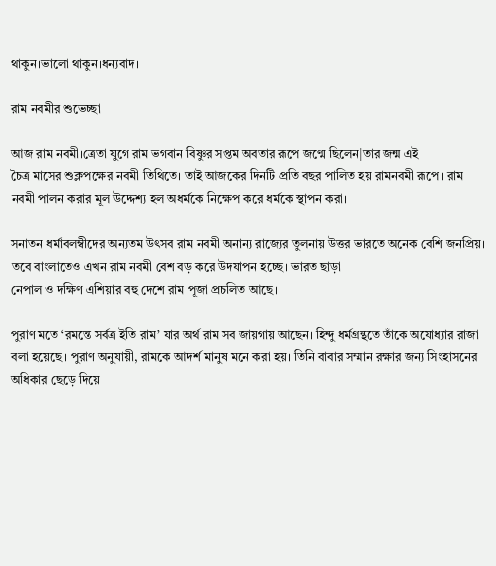থাকুন।ভালো থাকুন।ধন্যবাদ।

রাম নবমীর শুভেচ্ছা

আজ রাম নবমী।ত্রেতা যুগে রাম ভগবান বিষ্ণুর সপ্তম অবতার রূপে জণ্মে ছিলেন|তার জন্ম এই
চৈত্র মাসের শুক্লপক্ষের নবমী তিথিতে। তাই আজকের দিনটি প্রতি বছর পালিত হয় রামনবমী রূপে। রাম নবমী পালন করার মূল উদ্দেশ্য হল অধর্মকে নিক্ষেপ করে ধর্মকে স্থাপন করা।

সনাতন ধর্মাবলম্বীদের অন্যতম উৎসব রাম নবমী অনান্য রাজ্যের তুলনায় উত্তর ভারতে অনেক বেশি জনপ্রিয়। তবে বাংলাতেও এখন রাম নবমী বেশ বড় করে উদযাপন হচ্ছে। ভারত ছাড়া
নেপাল ও দক্ষিণ এশিয়ার বহু দেশে রাম পূজা প্রচলিত আছে।

পুরাণ মতে ‘রমন্তে সর্বত্র ইতি রাম’ যার অর্থ রাম সব জায়গায় আছেন। হিন্দু ধর্মগ্রন্থতে তাঁকে অযোধ্যার রাজা বলা হয়েছে। পুরাণ অনুযায়ী, রামকে আদর্শ মানুষ মনে করা হয়। তিনি বাবার সম্মান রক্ষার জন্য সিংহাসনের অধিকার ছেড়ে দিয়ে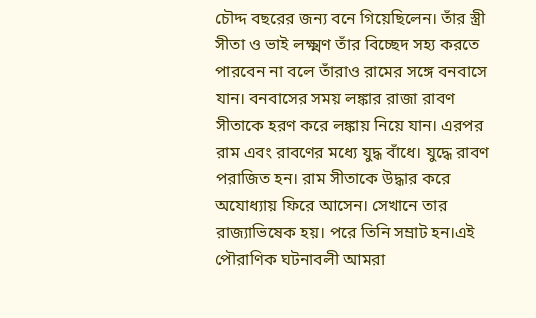চৌদ্দ বছরের জন্য বনে গিয়েছিলেন। তাঁর স্ত্রী সীতা ও ভাই লক্ষ্মণ তাঁর বিচ্ছেদ সহ্য করতে পারবেন না বলে তাঁরাও রামের সঙ্গে বনবাসে যান। বনবাসের সময় লঙ্কার রাজা রাবণ সীতাকে হরণ করে লঙ্কায় নিয়ে যান। এরপর রাম এবং রাবণের মধ্যে যুদ্ধ বাঁধে। যুদ্ধে রাবণ পরাজিত হন। রাম সীতাকে উদ্ধার করে অযোধ্যায় ফিরে আসেন। সেখানে তার রাজ্যাভিষেক হয়। পরে তিনি সম্রাট হন।এই পৌরাণিক ঘটনাবলী আমরা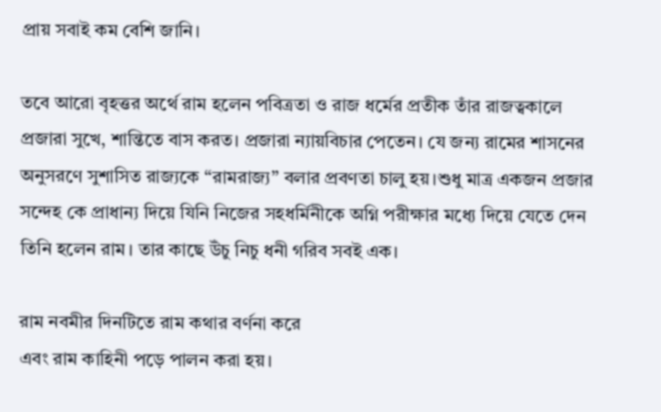প্রায় সবাই কম বেশি জানি।

তবে আরো বৃহত্তর অর্থে রাম হলেন পবিত্রতা ও রাজ ধর্মের প্রতীক তাঁর রাজত্বকালে প্রজারা সুখে, শান্তিতে বাস করত। প্রজারা ন্যায়বিচার পেতেন। যে জন্য রামের শাসনের অনুসরণে সুশাসিত রাজ্যকে “রামরাজ্য” বলার প্রবণতা চালু হয়।শুধু মাত্র একজন প্রজার সন্দেহ কে প্রাধান্য দিয়ে যিনি নিজের সহধর্মিনীকে অগ্নি পরীক্ষার মধ্যে দিয়ে যেতে দেন তিনি হলেন রাম। তার কাছে উঁচু নিচু ধনী গরিব সবই এক।

রাম নবমীর দিনটিতে রাম কথার বর্ণনা করে
এবং রাম কাহিনী পড়ে পালন করা হয়।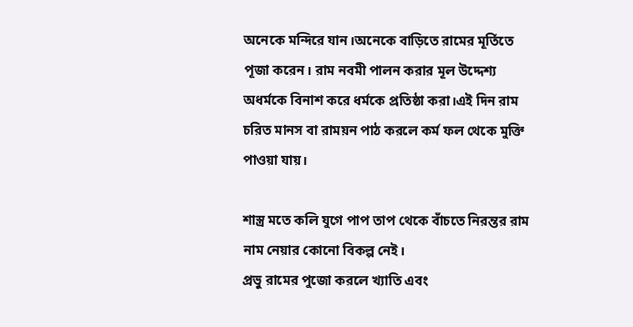অনেকে মন্দিরে যান।অনেকে বাড়িতে রামের মূর্তিতে পূজা করেন। রাম নবমী পালন করার মূল উদ্দেশ্য অধর্মকে বিনাশ করে ধর্মকে প্রতিষ্ঠা করা।এই দিন রাম চরিত মানস বা রাময়ন পাঠ করলে কর্ম ফল থেকে মুক্তি পাওয়া যায়।

শাস্ত্র মতে কলি যুগে পাপ তাপ থেকে বাঁচতে নিরন্তর রাম নাম নেয়ার কোনো বিকল্প নেই।
প্রভু রামের পুজো করলে খ্যাতি এবং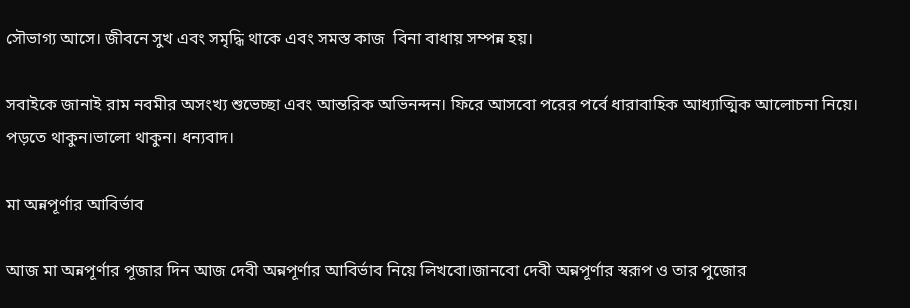সৌভাগ্য আসে। জীবনে সুখ এবং সমৃদ্ধি থাকে এবং সমস্ত কাজ  বিনা বাধায় সম্পন্ন হয়।

সবাইকে জানাই রাম নবমীর অসংখ্য শুভেচ্ছা এবং আন্তরিক অভিনন্দন। ফিরে আসবো পরের পর্বে ধারাবাহিক আধ্যাত্মিক আলোচনা নিয়ে। পড়তে থাকুন।ভালো থাকুন। ধন্যবাদ।

মা অন্নপূর্ণার আবির্ভাব

আজ মা অন্নপূর্ণার পূজার দিন আজ দেবী অন্নপূর্ণার আবির্ভাব নিয়ে লিখবো।জানবো দেবী অন্নপূর্ণার স্বরূপ ও তার পুজোর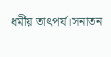ধর্মীয় তাৎপর্য।সনাতন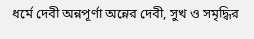ধর্মে দেবী অন্নপূর্ণা অন্নের দেবী, সুখ ও সমৃদ্ধির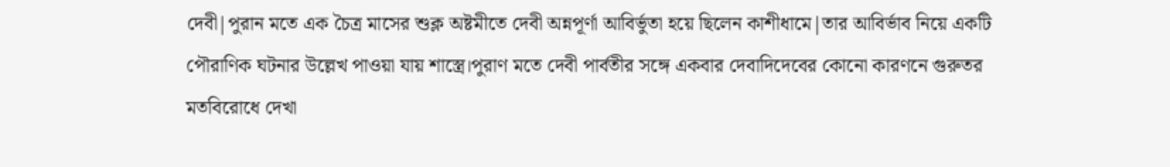দেবী|পুরান মতে এক চৈত্র মাসের শুক্ল অষ্টমীতে দেবী অন্নপূর্ণা আবির্ভুতা হয়ে ছিলেন কাশীধামে|তার আবির্ভাব নিয়ে একটি পৌরাণিক ঘটনার উল্লেখ পাওয়া যায় শাস্ত্রে।পুরাণ মতে দেবী পার্বতীর সঙ্গে একবার দেবাদিদেবের কোনো কারণনে গুরুতর মতবিরোধে দেখা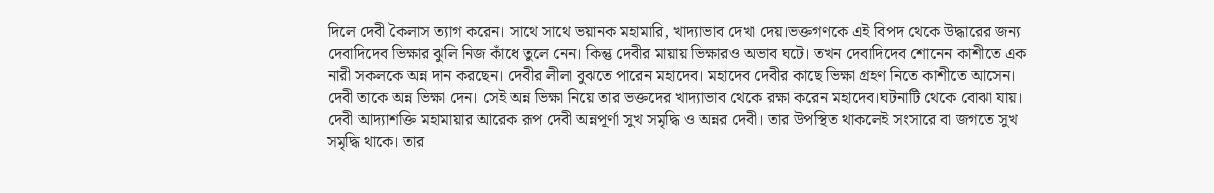দিলে দেবী কৈলাস ত্যাগ করেন। সাথে সাথে ভয়ানক মহামারি, খাদ্যাভাব দেখা দেয়।ভক্তগণকে এই বিপদ থেকে উদ্ধারের জন্য দেবাদিদেব ভিক্ষার ঝুলি নিজ কাঁধে তুলে নেন। কিন্তু দেবীর মায়ায় ভিক্ষারও অভাব ঘটে। তখন দেবাদিদেব শোনেন কাশীতে এক নারী সকলকে অন্ন দান করছেন। দেবীর লীলা বুঝতে পারেন মহাদেব। মহাদেব দেবীর কাছে ভিক্ষা গ্রহণ নিতে কাশীতে আসেন। দেবী তাকে অন্ন ভিক্ষা দেন। সেই অন্ন ভিক্ষা নিয়ে তার ভক্তদের খাদ্যাভাব থেকে রক্ষা করেন মহাদেব।ঘটনাটি থেকে বোঝা যায়। দেবী আদ্যাশক্তি মহামায়ার আরেক রূপ দেবী অন্নপূর্ণা সুখ সমৃদ্ধি ও অন্নর দেবী। তার উপস্থিত থাকলেই সংসারে বা জগতে সুখ সমৃদ্ধি থাকে। তার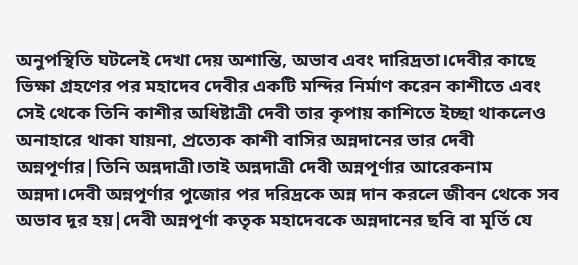অনুপস্থিতি ঘটলেই দেখা দেয় অশান্তি, অভাব এবং দারিদ্রতা।দেবীর কাছে ভিক্ষা গ্রহণের পর মহাদেব দেবীর একটি মন্দির নির্মাণ করেন কাশীতে এবং সেই থেকে তিনি কাশীর অধিষ্টাত্রী দেবী তার কৃপায় কাশিতে ইচ্ছা থাকলেও অনাহারে থাকা যায়না, প্রত্যেক কাশী বাসির অন্নদানের ভার দেবী অন্নপূর্ণার|তিনি অন্নদাত্রী।তাই অন্নদাত্রী দেবী অন্নপূর্ণার আরেকনাম অন্নদা।দেবী অন্নপূর্ণার পুজোর পর দরিদ্রকে অন্ন দান করলে জীবন থেকে সব অভাব দূর হয়|দেবী অন্নপূর্ণা কতৃক মহাদেবকে অন্নদানের ছবি বা মূর্তি যে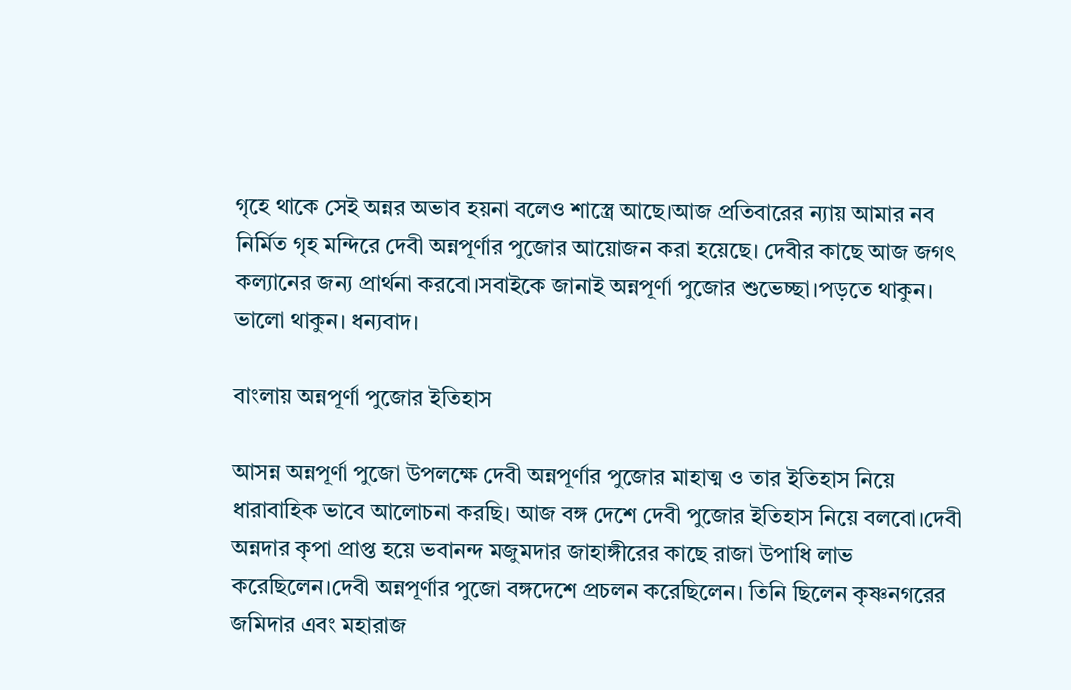গৃহে থাকে সেই অন্নর অভাব হয়না বলেও শাস্ত্রে আছে।আজ প্রতিবারের ন্যায় আমার নব নির্মিত গৃহ মন্দিরে দেবী অন্নপূর্ণার পুজোর আয়োজন করা হয়েছে। দেবীর কাছে আজ জগৎ কল্যানের জন্য প্রার্থনা করবো।সবাইকে জানাই অন্নপূর্ণা পুজোর শুভেচ্ছা।পড়তে থাকুন। ভালো থাকুন। ধন্যবাদ।

বাংলায় অন্নপূর্ণা পুজোর ইতিহাস

আসন্ন অন্নপূর্ণা পুজো উপলক্ষে দেবী অন্নপূর্ণার পুজোর মাহাত্ম ও তার ইতিহাস নিয়ে ধারাবাহিক ভাবে আলোচনা করছি। আজ বঙ্গ দেশে দেবী পুজোর ইতিহাস নিয়ে বলবো।দেবী অন্নদার কৃপা প্রাপ্ত হয়ে ভবানন্দ মজুমদার জাহাঙ্গীরের কাছে রাজা উপাধি লাভ করেছিলেন।দেবী অন্নপূর্ণার পুজো বঙ্গদেশে প্রচলন করেছিলেন। তিনি ছিলেন কৃষ্ণনগরের জমিদার এবং মহারাজ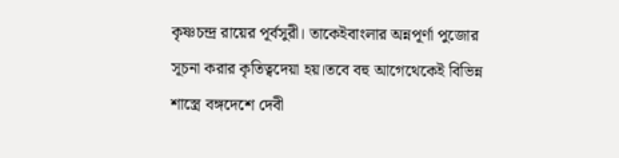কৃষ্ণচন্দ্র রায়ের পূর্বসুরী। তাকেইবাংলার অন্নপূর্ণা পুজোর সূচনা করার কৃতিত্বদেয়া হয়।তবে বহু আগেথেকেই বিভিন্ন শাস্ত্রে বঙ্গদেশে দেবী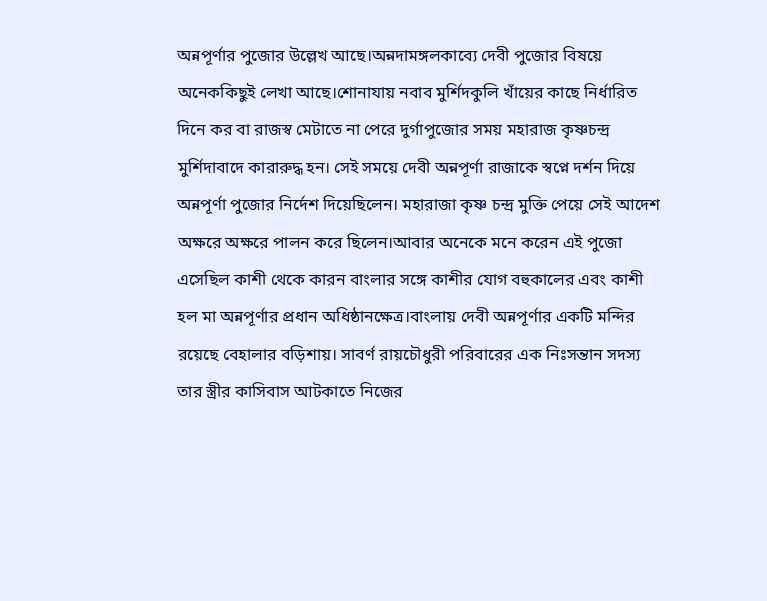অন্নপূর্ণার পুজোর উল্লেখ আছে।অন্নদামঙ্গলকাব্যে দেবী পুজোর বিষয়ে অনেককিছুই লেখা আছে।শোনাযায় নবাব মুর্শিদকুলি খাঁয়ের কাছে নির্ধারিত দিনে কর বা রাজস্ব মেটাতে না পেরে দুর্গাপুজোর সময় মহারাজ কৃষ্ণচন্দ্র মুর্শিদাবাদে কারারুদ্ধ হন। সেই সময়ে দেবী অন্নপূর্ণা রাজাকে স্বপ্নে দর্শন দিয়ে অন্নপূর্ণা পুজোর নির্দেশ দিয়েছিলেন। মহারাজা কৃষ্ণ চন্দ্র মুক্তি পেয়ে সেই আদেশ অক্ষরে অক্ষরে পালন করে ছিলেন।আবার অনেকে মনে করেন এই পুজো এসেছিল কাশী থেকে কারন বাংলার সঙ্গে কাশীর যোগ বহুকালের এবং কাশী হল মা অন্নপূর্ণার প্রধান অধিষ্ঠানক্ষেত্র।বাংলায় দেবী অন্নপূর্ণার একটি মন্দির রয়েছে বেহালার বড়িশায়। সাবর্ণ রায়চৌধুরী পরিবারের এক নিঃসন্তান সদস্য তার স্ত্রীর কাসিবাস আটকাতে নিজের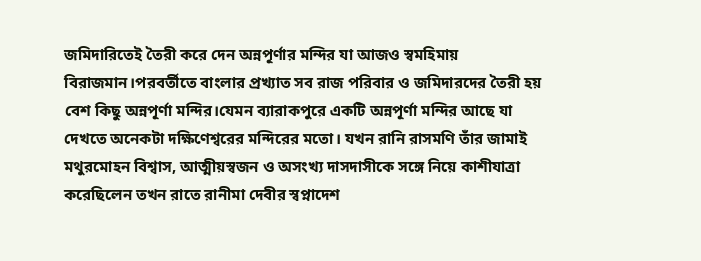জমিদারিতেই তৈরী করে দেন অন্নপূর্ণার মন্দির যা আজও স্বমহিমায় বিরাজমান।পরবর্তীতে বাংলার প্রখ্যাত সব রাজ পরিবার ও জমিদারদের তৈরী হয় বেশ কিছু অন্নপূর্ণা মন্দির।যেমন ব্যারাকপুরে একটি অন্নপূর্ণা মন্দির আছে যা দেখতে অনেকটা দক্ষিণেশ্বরের মন্দিরের মতো। যখন রানি রাসমণি তাঁর জামাই মথুরমোহন বিশ্বাস, আত্মীয়স্বজন ও অসংখ্য দাসদাসীকে সঙ্গে নিয়ে কাশীযাত্রা করেছিলেন তখন রাতে রানীমা দেবীর স্বপ্নাদেশ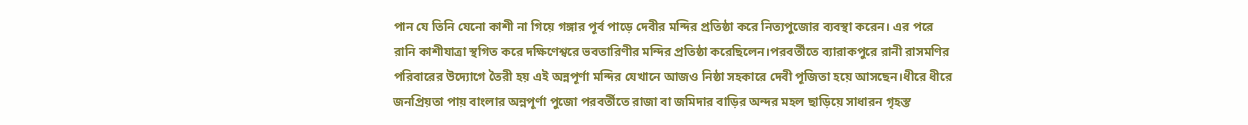পান যে তিনি যেনো কাশী না গিয়ে গঙ্গার পূর্ব পাড়ে দেবীর মন্দির প্রতিষ্ঠা করে নিত্যপুজোর ব্যবস্থা করেন। এর পরে রানি কাশীযাত্রা স্থগিত করে দক্ষিণেশ্বরে ভবতারিণীর মন্দির প্রতিষ্ঠা করেছিলেন।পরবর্তীতে ব্যারাকপুরে রানী রাসমণির পরিবারের উদ্যোগে তৈরী হয় এই অন্নপূর্ণা মন্দির যেখানে আজও নিষ্ঠা সহকারে দেবী পূজিতা হয়ে আসছেন।ধীরে ধীরে জনপ্রিয়তা পায় বাংলার অন্নপূর্ণা পুজো পরবর্তীতে রাজা বা জমিদার বাড়ির অন্দর মহল ছাড়িয়ে সাধারন গৃহস্ত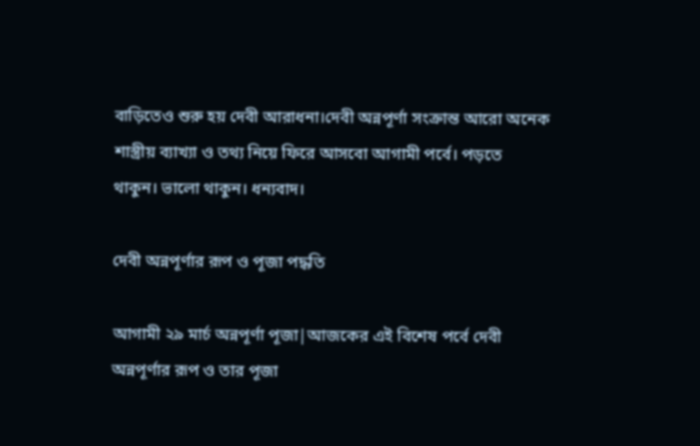বাড়িতেও শুরু হয় দেবী আরাধনা।দেবী অন্নপূর্ণা সংক্রান্ত আরো অনেক শাস্ত্রীয় ব্যাখ্যা ও তথ্য নিয়ে ফিরে আসবো আগামী পর্বে। পড়তে থাকুন। ভালো থাকুন। ধন্যবাদ।

দেবী অন্নপূর্ণার রূপ ও পূজা পদ্ধতি

আগামী ২৯ মার্চ অন্নপূর্ণা পূজা|আজকের এই বিশেষ পর্বে দেবী অন্নপূর্ণার রূপ ও তার পূজা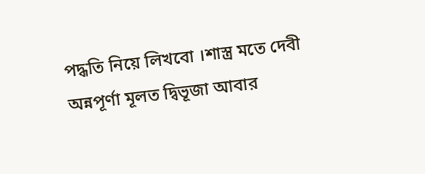পদ্ধতি নিয়ে লিখবো ।শাস্ত্র মতে দেবী অন্নপূর্ণা মূলত দ্বিভূজা আবার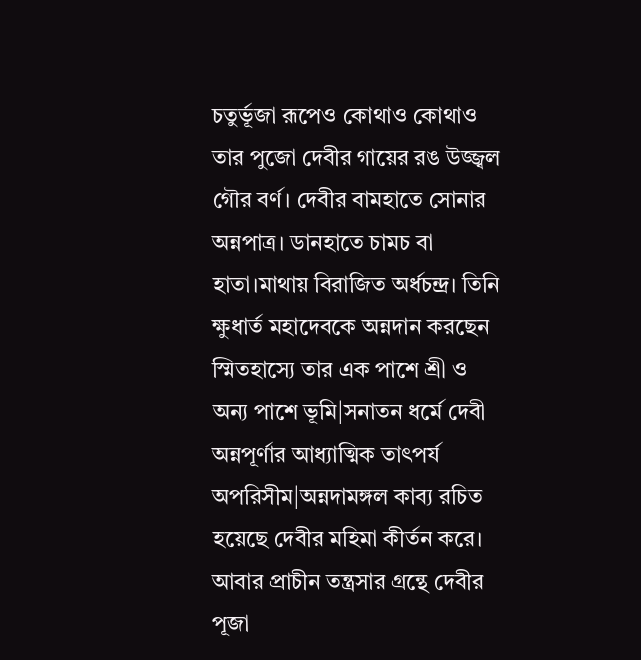চতুর্ভূজা রূপেও কোথাও কোথাও তার পুজো দেবীর গায়ের রঙ উজ্জ্বল গৌর বর্ণ। দেবীর বামহাতে সোনার অন্নপাত্র। ডানহাতে চামচ বা হাতা।মাথায় বিরাজিত অর্ধচন্দ্র। তিনি ক্ষুধার্ত মহাদেবকে অন্নদান করছেন স্মিতহাস্যে তার এক পাশে শ্রী ও অন্য পাশে ভূমি|সনাতন ধর্মে দেবী অন্নপূর্ণার আধ্যাত্মিক তাৎপর্য অপরিসীম|অন্নদামঙ্গল কাব্য রচিত হয়েছে দেবীর মহিমা কীর্তন করে। আবার প্রাচীন তন্ত্রসার গ্রন্থে দেবীর পূজা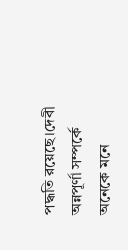পদ্ধতি রয়েছে।দেবী অন্নপূর্ণা সম্পর্কে অনেকে মনে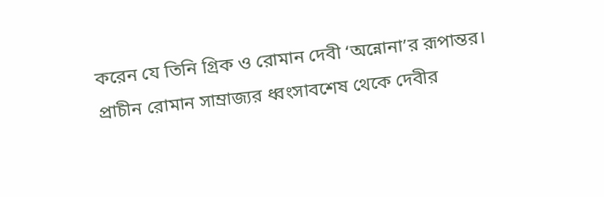করেন যে তিনি গ্রিক ও রোমান দেবী ‘অন্নোনা’র রূপান্তর। প্রাচীন রোমান সাম্রাজ্যর ধ্বংসাবশেষ থেকে দেবীর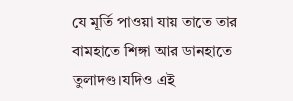যে মূর্তি পাওয়া যায় তাতে তার বামহাতে শিঙ্গা আর ডানহাতে তুলাদণ্ড।যদিও এই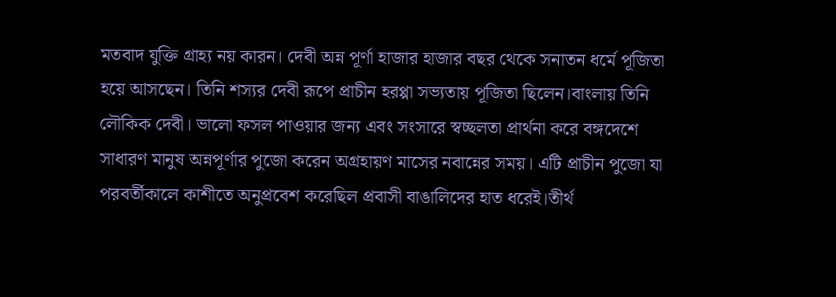মতবাদ যুক্তি গ্রাহ্য নয় কারন। দেবী অন্ন পূর্ণা হাজার হাজার বছর থেকে সনাতন ধর্মে পূজিতা হয়ে আসছেন। তিনি শস্যর দেবী রূপে প্রাচীন হরপ্পা সভ্যতায় পূজিতা ছিলেন।বাংলায় তিনি লৌকিক দেবী। ভালো ফসল পাওয়ার জন্য এবং সংসারে স্বচ্ছলতা প্রার্থনা করে বঙ্গদেশে সাধারণ মানুষ অন্নপূর্ণার পুজো করেন অগ্রহায়ণ মাসের নবান্নের সময়। এটি প্রাচীন পুজো যা পরবর্তীকালে কাশীতে অনুপ্রবেশ করেছিল প্রবাসী বাঙালিদের হাত ধরেই।তীর্থ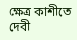ক্ষেত্র কাশীতে দেবী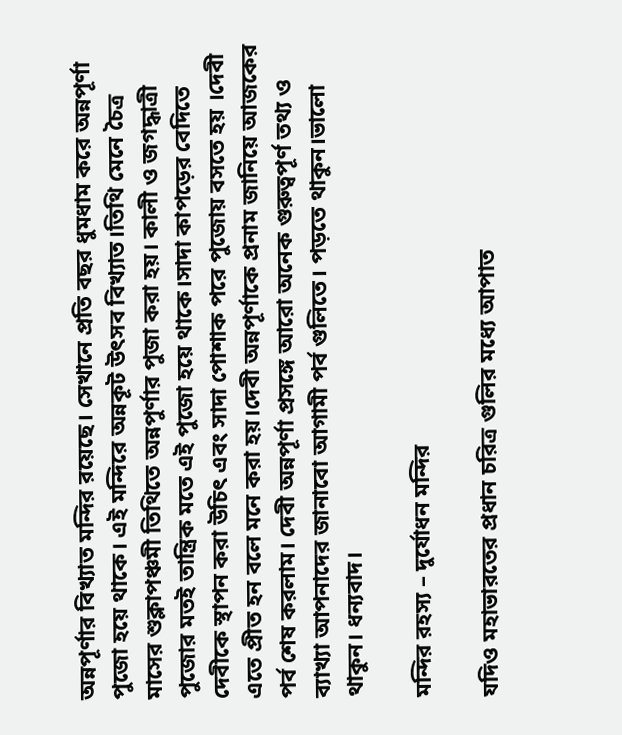অন্নপূর্ণার বিখ্যাত মন্দির রয়েছে। সেখানে প্রতি বছর ধুমধাম করে অন্নপূর্ণা পুজো হয়ে থাকে। এই মন্দিরে অন্নকূট উত্‍সব বিখ্যাত।তিথি মেনে চৈত্র মাসের শুক্লাপঞ্চমী তিথিতে অন্নপুর্ণার পুজা করা হয়। কালী ও জগদ্ধাত্রী পুজোর মতই তান্ত্রিক মতে এই পুজো হয়ে থাকে।সাদা কাপড়ের বেদিতে দেবীকে স্থাপন করা উচিৎ এবং সাদা পোশাক পরে পুজোয় বসতে হয় ।দেবী এতে প্রীত হন বলে মনে করা হয়।দেবী অন্নপূর্ণাকে প্রনাম জানিয়ে আজকের পর্ব শেষ করলাম। দেবী অন্নপূর্ণা প্রসঙ্গে আরো অনেক গুরুত্বপূর্ণ তথ্য ও ব্যাখ্যা আপনাদের জানাবো আগামী পর্ব গুলিতে। পড়তে থাকুন।ভালো থাকুন। ধন্যবাদ।

মন্দির রহস্য – দুর্যোধন মন্দির

যদিও মহাভারতের প্রধান চরিত্র গুলির মধ্যে আপাত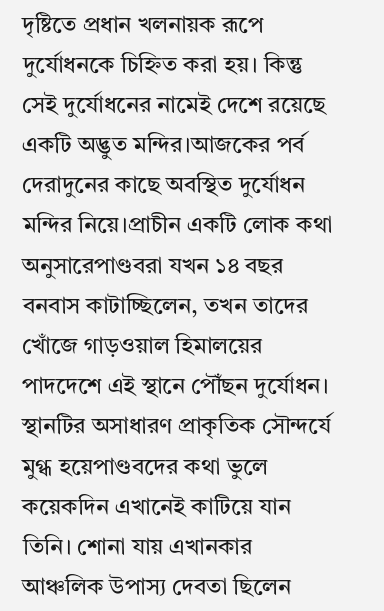দৃষ্টিতে প্রধান খলনায়ক রূপে দুর্যোধনকে চিহ্নিত করা হয়। কিন্তু সেই দুর্যোধনের নামেই দেশে রয়েছে একটি অদ্ভুত মন্দির।আজকের পর্ব দেরাদুনের কাছে অবস্থিত দুর্যোধন মন্দির নিয়ে।প্রাচীন একটি লোক কথা অনুসারেপাণ্ডবরা যখন ১৪ বছর বনবাস কাটাচ্ছিলেন, তখন তাদের খোঁজে গাড়ওয়াল হিমালয়ের পাদদেশে এই স্থানে পৌঁছন দুর্যোধন। স্থানটির অসাধারণ প্রাকৃতিক সৌন্দর্যে মুগ্ধ হয়েপাণ্ডবদের কথা ভুলে কয়েকদিন এখানেই কাটিয়ে যান তিনি। শোনা যায় এখানকার আঞ্চলিক উপাস্য দেবতা ছিলেন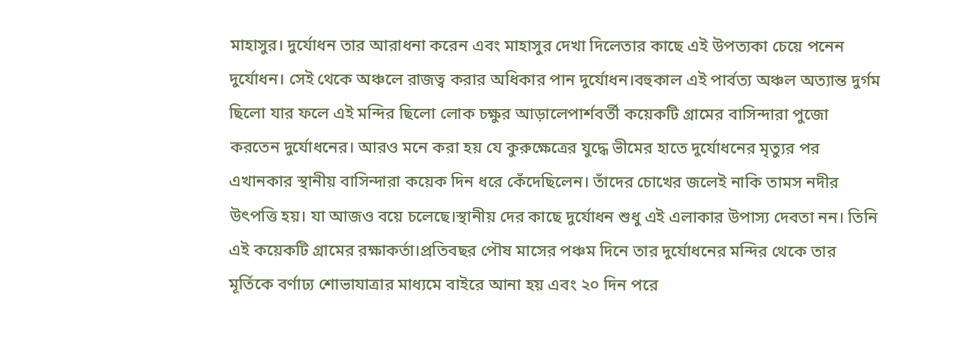মাহাসুর। দুর্যোধন তার আরাধনা করেন এবং মাহাসুর দেখা দিলেতার কাছে এই উপত্যকা চেয়ে পনেন দুর্যোধন। সেই থেকে অঞ্চলে রাজত্ব করার অধিকার পান দুর্যোধন।বহুকাল এই পার্বত্য অঞ্চল অত্যান্ত দুর্গম ছিলো যার ফলে এই মন্দির ছিলো লোক চক্ষুর আড়ালেপার্শবর্তী কয়েকটি গ্রামের বাসিন্দারা পুজো করতেন দুর্যোধনের। আরও মনে করা হয় যে কুরুক্ষেত্রের যুদ্ধে ভীমের হাতে দুর্যোধনের মৃত্যুর পর এখানকার স্থানীয় বাসিন্দারা কয়েক দিন ধরে কেঁদেছিলেন। তাঁদের চোখের জলেই নাকি তামস নদীর উত্‍পত্তি হয়। যা আজও বয়ে চলেছে।স্থানীয় দের কাছে দুর্যোধন শুধু এই এলাকার উপাস্য দেবতা নন। তিনি এই কয়েকটি গ্রামের রক্ষাকর্তা।প্রতিবছর পৌষ মাসের পঞ্চম দিনে তার দুর্যোধনের মন্দির থেকে তার মূর্তিকে বর্ণাঢ্য শোভাযাত্রার মাধ্যমে বাইরে আনা হয় এবং ২০ দিন পরে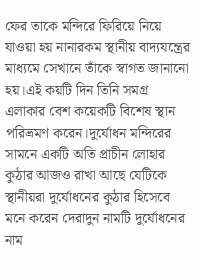ফের তাকে মন্দিরে ফিরিয়ে নিয়ে যাওয়া হয় নানারকম স্থানীয় বাদ্যযন্ত্রের মাধ্যমে সেখানে তাঁকে স্বাগত জানানো হয়।এই কয়টি দিন তিনি সমগ্র এলাকার বেশ কয়েকটি বিশেষ স্থান পরিভ্রমণ করেন।দুর্যোধন মন্দিরের সামনে একটি অতি প্রাচীন লোহার কুঠার আজও রাখা আছে যেটিকে স্থানীয়রা দুর্যোধনের কুঠার হিসেবে মনে করেন দেরাদুন নামটি দুর্যোধনের নাম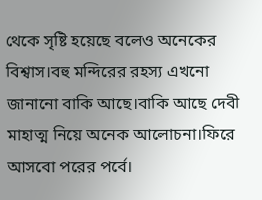থেকে সৃষ্টি হয়েছে বলেও অনেকের বিশ্বাস।বহু মন্দিরের রহস্য এখনো জানানো বাকি আছে।বাকি আছে দেবী মাহাত্ম নিয়ে অনেক আলোচনা।ফিরে আসবো পরের পর্বে।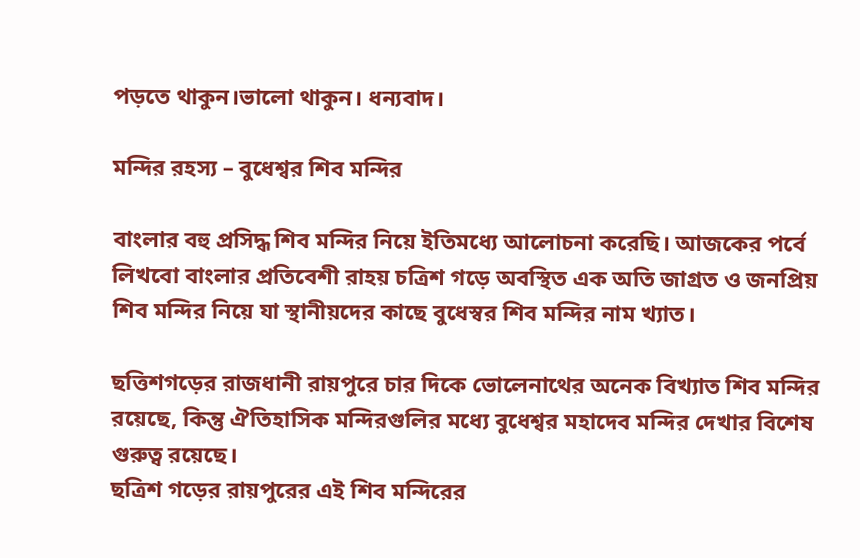পড়তে থাকুন।ভালো থাকুন। ধন্যবাদ।

মন্দির রহস্য – বুধেশ্বর শিব মন্দির

বাংলার বহু প্রসিদ্ধ শিব মন্দির নিয়ে ইতিমধ্যে আলোচনা করেছি। আজকের পর্বে লিখবো বাংলার প্রতিবেশী রাহয় চত্রিশ গড়ে অবস্থিত এক অতি জাগ্রত ও জনপ্রিয় শিব মন্দির নিয়ে যা স্থানীয়দের কাছে বুধেস্বর শিব মন্দির নাম খ্যাত।

ছত্তিশগড়ের রাজধানী রায়পুরে চার দিকে ভোলেনাথের অনেক বিখ্যাত শিব মন্দির রয়েছে, কিন্তু ঐতিহাসিক মন্দিরগুলির মধ্যে বুধেশ্বর মহাদেব মন্দির দেখার বিশেষ গুরুত্ব রয়েছে।
ছত্রিশ গড়ের রায়পুরের এই শিব মন্দিরের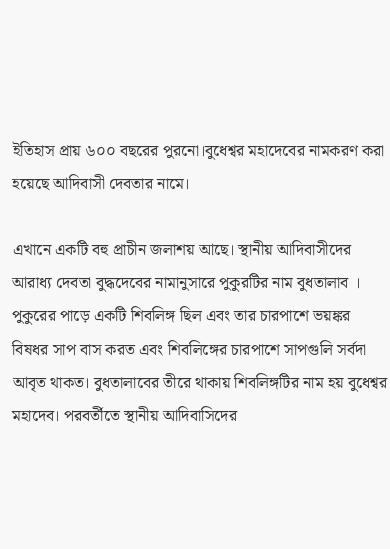ইতিহাস প্রায় ৬০০ বছরের পুরনো।বুধেশ্বর মহাদেবের নামকরণ করা হয়েছে আদিবাসী দেবতার নামে।

এখানে একটি বহু প্রাচীন জলাশয় আছে। স্থানীয় আদিবাসীদের আরাধ্য দেবতা বুদ্ধদেবের নামানুসারে পুকুরটির নাম বুধতালাব । পুকুরের পাড়ে একটি শিবলিঙ্গ ছিল এবং তার চারপাশে ভয়ঙ্কর বিষধর সাপ বাস করত এবং শিবলিঙ্গের চারপাশে সাপগুলি সর্বদা আবৃত থাকত। বুধতালাবের তীরে থাকায় শিবলিঙ্গটির নাম হয় বুধেশ্বর মহাদেব। পরবর্তীতে স্থানীয় আদিবাসিদের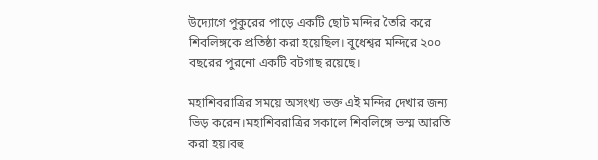উদ্যোগে পুকুরের পাড়ে একটি ছোট মন্দির তৈরি করে শিবলিঙ্গকে প্রতিষ্ঠা করা হয়েছিল। বুধেশ্বর মন্দিরে ২০০ বছরের পুরনো একটি বটগাছ রয়েছে।

মহাশিবরাত্রির সময়ে অসংখ্য ভক্ত এই মন্দির দেখার জন্য ভিড় করেন।মহাশিবরাত্রির সকালে শিবলিঙ্গে ভস্ম আরতি করা হয়।বহু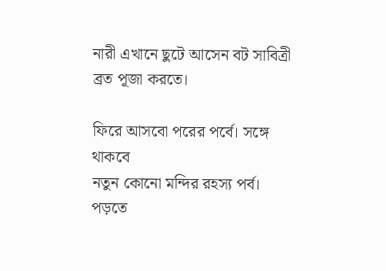নারী এখানে ছুটে আসেন বট সাবিত্রী ব্রত পূজা করতে।

ফিরে আসবো পরের পর্বে। সঙ্গে থাকবে
নতুন কোনো মন্দির রহস্য পর্ব। পড়তে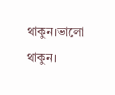থাকুন।ভালো থাকুন।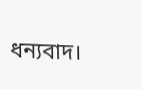ধন্যবাদ।